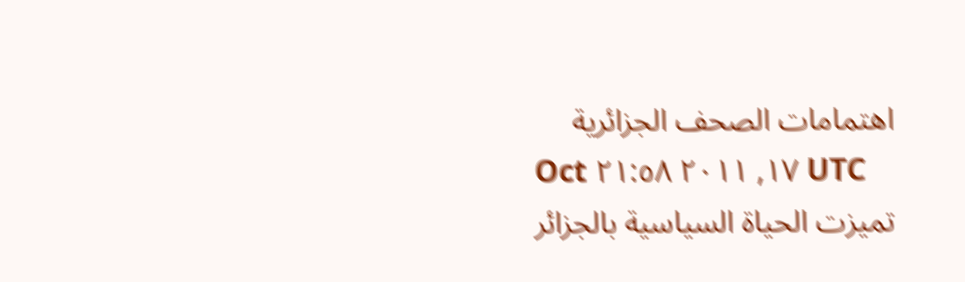اهتمامات الصحف الجزائرية
Oct ١٧, ٢٠١١ ٢١:٥٨ UTC
تميزت الحياة السياسية بالجزائر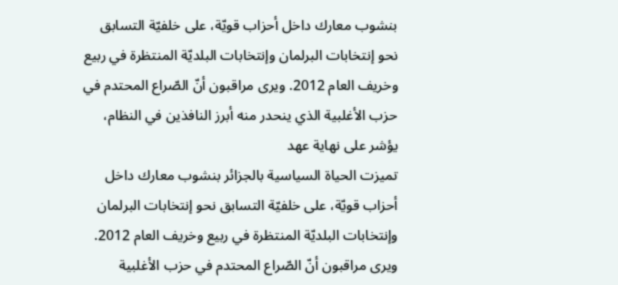بنشوب معارك داخل أحزاب قويّة، على خلفيّة التسابق نحو إنتخابات البرلمان وإنتخابات البلديّة المنتظرة في ربيع وخريف العام 2012. ويرى مراقبون أنّ الصّراع المحتدم في حزب الأغلبية الذي ينحدر منه أبرز النافذين في النظام، يؤشر على نهاية عهد
تميزت الحياة السياسية بالجزائر بنشوب معارك داخل أحزاب قويّة، على خلفيّة التسابق نحو إنتخابات البرلمان وإنتخابات البلديّة المنتظرة في ربيع وخريف العام 2012. ويرى مراقبون أنّ الصّراع المحتدم في حزب الأغلبية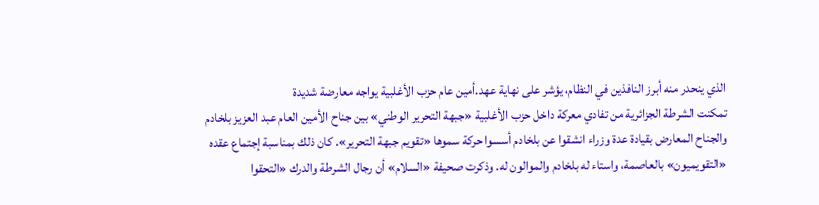الذي ينحدر منه أبرز النافذين في النظام، يؤشر على نهاية عهد.أمين عام حزب الأغلبية يواجه معارضة شديدة
تمكنت الشرطة الجزائرية من تفادي معركة داخل حزب الأغلبية «جبهة التحرير الوطني» بين جناح الأمين العام عبد العزيز بلخادم والجناح المعارض بقيادة عدة وزراء انشقوا عن بلخادم أسسوا حركة سموها «تقويم جبهة التحرير». كان ذلك بمناسبة إجتماع عقده «التقويميون» بالعاصمة، واستاء له بلخادم والموالون له. وذكرت صحيفة «السلام» أن رجال الشرطة والدرك «التحقوا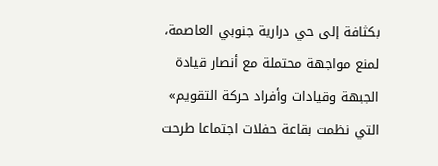بكثافة إلى حي درارية جنوبي العاصمة، لمنع مواجهة محتملة مع أنصار قيادة الجبهة وقيادات وأفراد حركة التقويم» التي نظمت بقاعة حفلات اجتماعا طرحت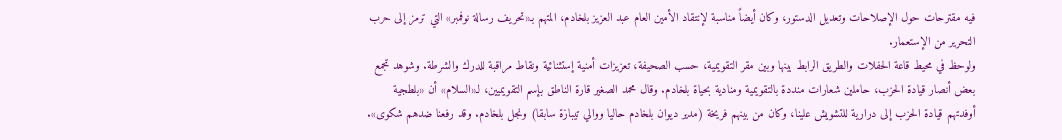فيه مقترحات حول الإصلاحات وتعديل الدستور، وكان أيضاً مناسبة لإنتقاد الأمين العام عبد العزيز بلخادم، المتهم بـ«تحريف رسالة نوفمبر» التي ترمز إلى حرب التحرير من الإستعمار.
ولوحظ في محيط قاعة الحفلات والطريق الرابط بينها وبين مقر التقويمية، حسب الصحيفة، تعزيزات أمنية إستثنائية ونقاط مراقبة للدرك والشرطة. وشوهد تجمع بعض أنصار قيادة الحزب، حاملين شعارات منددة بالتقويمية ومنادية بحياة بلخادم. وقال محمد الصغير قارة الناطق بإسم التقويميين، لـ«السلام» أن «بلطجية أوفدتهم قيادة الحزب إلى درارية للتشويش علينا، وكان من بينهم فريخة (مدير ديوان بلخادم حاليا ووالي تيبازة سابقا) ونجل بلخادم. وقد رفعنا ضدهم شكوى».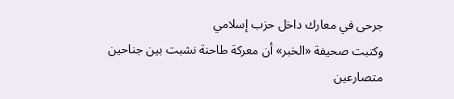جرحى في معارك داخل حزب إسلامي
وكتبت صحيفة «الخبر» أن معركة طاحنة نشبت بين جناحين متصارعين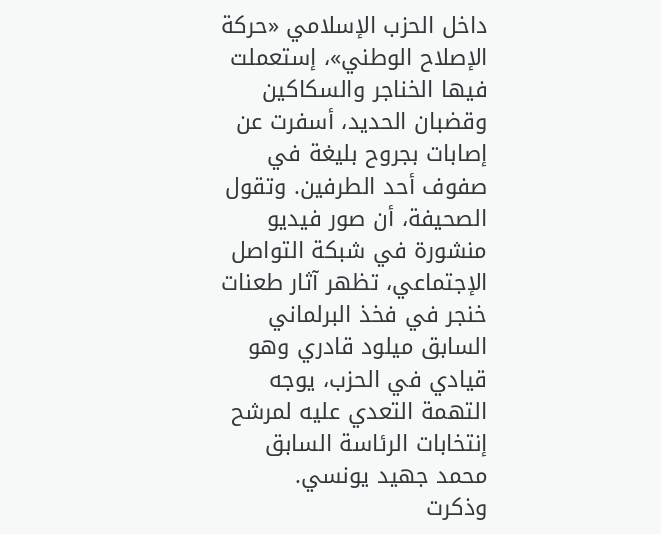داخل الحزب الإسلامي «حركة الإصلاح الوطني»، إستعملت فيها الخناجر والسكاكين وقضبان الحديد، أسفرت عن إصابات بجروح بليغة في صفوف أحد الطرفين. وتقول الصحيفة، أن صور فيديو منشورة في شبكة التواصل الإجتماعي، تظهر آثار طعنات خنجر في فخذ البرلماني السابق ميلود قادري وهو قيادي في الحزب، يوجه التهمة التعدي عليه لمرشح إنتخابات الرئاسة السابق محمد جهيد يونسي.
وذكرت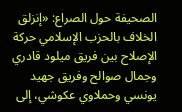الصحيفة حول الصراع: «إنزلق الخلاف بالحزب الإسلامي حركة الإصلاح بين فريق ميلود قادري وجمال صوالح وفريق جهيد يونسي وحملاوي عكوشي، إلى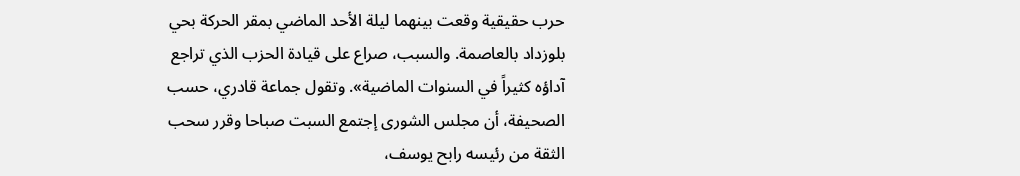حرب حقيقية وقعت بينهما ليلة الأحد الماضي بمقر الحركة بحي بلوزداد بالعاصمة. والسبب، صراع على قيادة الحزب الذي تراجع آداؤه كثيراً في السنوات الماضية». وتقول جماعة قادري، حسب الصحيفة، أن مجلس الشورى إجتمع السبت صباحا وقرر سحب الثقة من رئيسه رابح يوسف،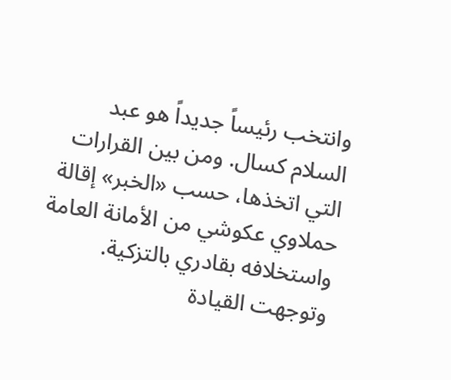وانتخب رئيساً جديداً هو عبد السلام كسال. ومن بين القرارات التي اتخذها، حسب «الخبر» إقالة حملاوي عكوشي من الأمانة العامة واستخلافه بقادري بالتزكية. وتوجهت القيادة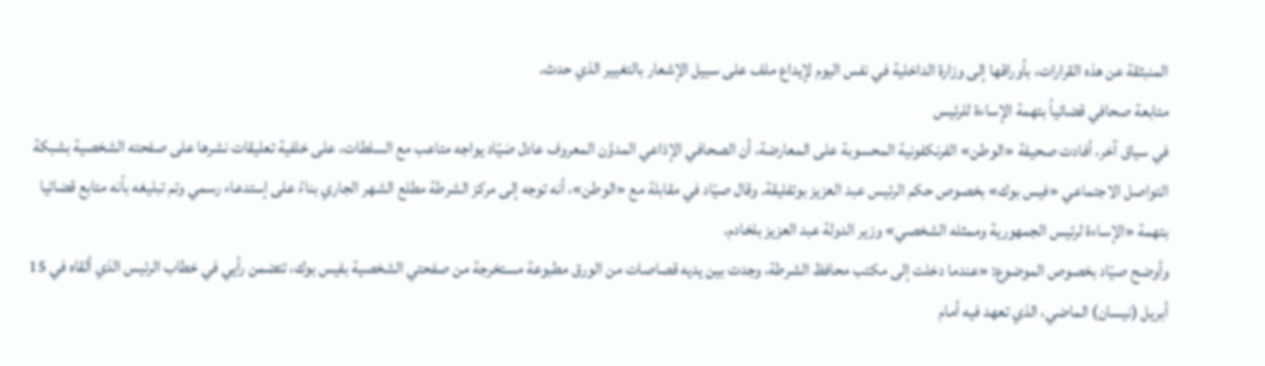المنبثقة عن هذه القرارات، بأوراقها إلى وزارة الداخلية في نفس اليوم لإيداع ملف على سبيل الإشعار بالتغيير الذي حدث.
متابعة صحافي قضائياً بتهمة الإساءة للرئيس
في سياق آخر، أفادت صحيفة «الوطن» الفرنكفونية المحسوبة على المعارضة، أن الصحافي الإذاعي المدوَّن المعروف عادل صَيّاد يواجه متاعب مع السلطات، على خلفية تعليقات نشرها على صفحته الشخصية بشبكة التواصل الاجتماعي «فيس بوك» بخصوص حكم الرئيس عبد العزيز بوتفليقة. وقال صيّاد في مقابلة مع «الوطن»، أنه توجه إلى مركز الشرطة مطلع الشهر الجاري بناءً على إستدعاء رسمي وتم تبليغه بأنه متابع قضائيا بتهمة «الإساءة لرئيس الجمهورية وممثله الشخصي» وزير الدولة عبد العزيز بلخادم.
وأوضح صيّاد بخصوص الموضوع: «عندما دخلت إلى مكتب محافظ الشرطة، وجدت بين يديه قصاصات من الورق مطبوعة مستخرجة من صفحتي الشخصية بفيس بوك، تتضمن رأيي في خطاب الرئيس الذي ألقاه في 15 أبريل (نيسان) الماضي، الذي تعهد فيه أمام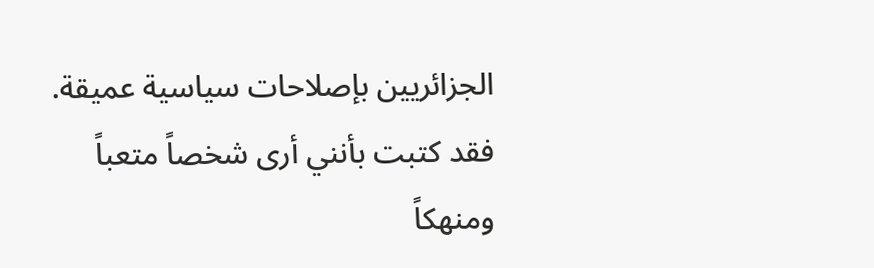الجزائريين بإصلاحات سياسية عميقة. فقد كتبت بأنني أرى شخصاً متعباً ومنهكاً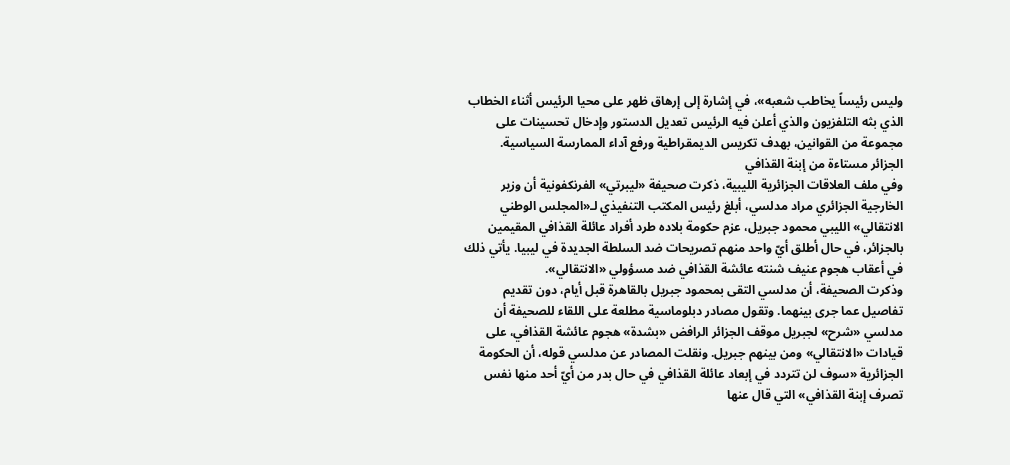وليس رئيساً يخاطب شعبه»، في إشارة إلى إرهاق ظهر على محيا الرئيس أثناء الخطاب الذي بثه التلفزيون والذي أعلن فيه الرئيس تعديل الدستور وإدخال تحسينات على مجموعة من القوانين، بهدف تكريس الديمقراطية ورفع آداء الممارسة السياسية.
الجزائر مستاءة من إبنة القذافي
وفي ملف العلاقات الجزائرية الليبية، ذكرت صحيفة «ليبرتي» الفرنكفونية أن وزير الخارجية الجزائري مراد مدلسي، أبلغ رئيس المكتب التنفيذي لـ«المجلس الوطني الانتقالي» الليبي محمود جبريل، عزم حكومة بلاده طرد أفراد عائلة القذافي المقيمين بالجزائر، في حال أطلق أيّ واحد منهم تصريحات ضد السلطة الجديدة في ليبيا. يأتي ذلك في أعقاب هجوم عنيف شنته عائشة القذافي ضد مسؤولي «الانتقالي».
وذكرت الصحيفة، أن مدلسي التقى بمحمود جبريل بالقاهرة قبل أيام، دون تقديم تفاصيل عما جرى بينهما. وتقول مصادر دبلوماسية مطلعة على اللقاء للصحيفة أن مدلسي «شرح» لجبريل موقف الجزائر الرافض «بشدة» هجوم عائشة القذافي، على قيادات «الانتقالي» ومن بينهم جبريل. ونقلت المصادر عن مدلسي قوله، أن الحكومة الجزائرية «سوف لن تتردد في إبعاد عائلة القذافي في حال بدر من أيّ أحد منها نفس تصرف إبنة القذافي» التي قال عنها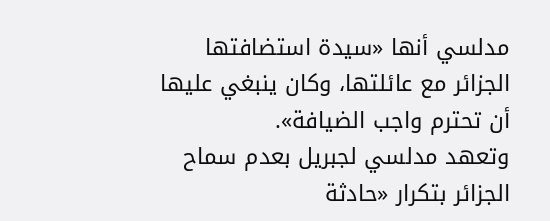مدلسي أنها «سيدة استضافتها الجزائر مع عائلتها، وكان ينبغي عليها أن تحترم واجب الضيافة».
وتعهد مدلسي لجبريل بعدم سماح الجزائر بتكرار «حادثة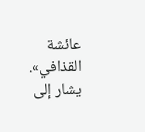عائشة القذافي». يشار إلى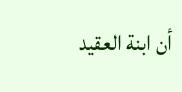أن ابنة العقيد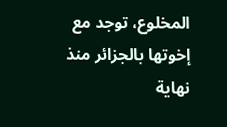المخلوع، توجد مع إخوتها بالجزائر منذ نهاية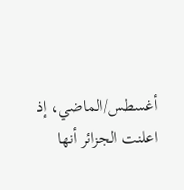أغسطس/الماضي، إذ اعلنت الجزائر أنها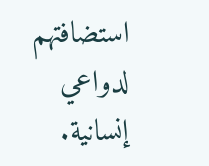استضافتهم لدواعي إنسانية.